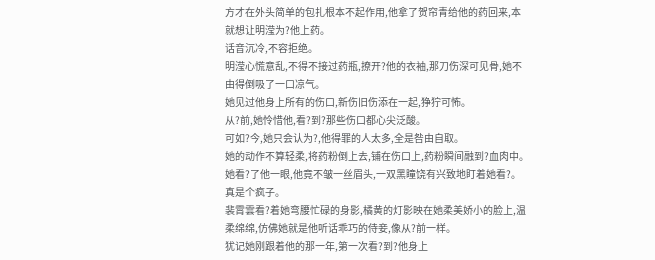方才在外头简单的包扎根本不起作用,他拿了贺帘青给他的药回来,本就想让明滢为?他上药。
话音沉冷,不容拒绝。
明滢心慌意乱,不得不接过药瓶,撩开?他的衣袖,那刀伤深可见骨,她不由得倒吸了一口凉气。
她见过他身上所有的伤口,新伤旧伤添在一起,狰狞可怖。
从?前,她怜惜他,看?到?那些伤口都心尖泛酸。
可如?今,她只会认为?,他得罪的人太多,全是咎由自取。
她的动作不算轻柔,将药粉倒上去,铺在伤口上,药粉瞬间融到?血肉中。
她看?了他一眼,他竟不皱一丝眉头,一双黑瞳饶有兴致地盯着她看?。
真是个疯子。
裴霄雲看?着她弯腰忙碌的身影,橘黄的灯影映在她柔美娇小的脸上,温柔绵绵,仿佛她就是他听话乖巧的侍妾,像从?前一样。
犹记她刚跟着他的那一年,第一次看?到?他身上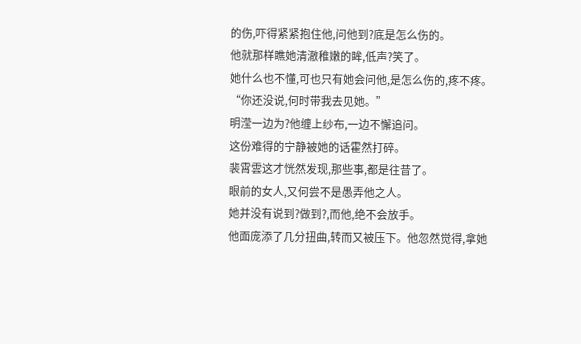的伤,吓得紧紧抱住他,问他到?底是怎么伤的。
他就那样瞧她清澈稚嫩的眸,低声?笑了。
她什么也不懂,可也只有她会问他,是怎么伤的,疼不疼。
“你还没说,何时带我去见她。”
明滢一边为?他缠上纱布,一边不懈追问。
这份难得的宁静被她的话霍然打碎。
裴霄雲这才恍然发现,那些事,都是往昔了。
眼前的女人,又何尝不是愚弄他之人。
她并没有说到?做到?,而他,绝不会放手。
他面庞添了几分扭曲,转而又被压下。他忽然觉得,拿她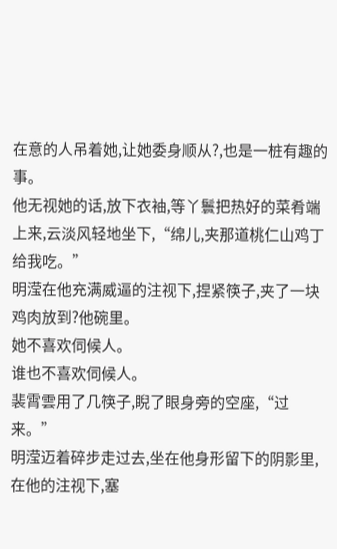在意的人吊着她,让她委身顺从?,也是一桩有趣的事。
他无视她的话,放下衣袖,等丫鬟把热好的菜肴端上来,云淡风轻地坐下,“绵儿,夹那道桃仁山鸡丁给我吃。”
明滢在他充满威逼的注视下,捏紧筷子,夹了一块鸡肉放到?他碗里。
她不喜欢伺候人。
谁也不喜欢伺候人。
裴霄雲用了几筷子,睨了眼身旁的空座,“过来。”
明滢迈着碎步走过去,坐在他身形留下的阴影里,在他的注视下,塞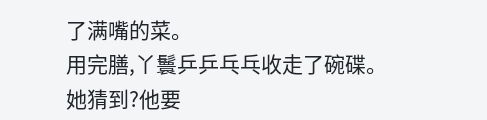了满嘴的菜。
用完膳,丫鬟乒乒乓乓收走了碗碟。
她猜到?他要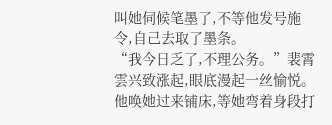叫她伺候笔墨了,不等他发号施令,自己去取了墨条。
“我今日乏了,不理公务。”裴霄雲兴致涨起,眼底漫起一丝愉悦。
他唤她过来铺床,等她弯着身段打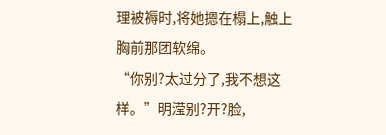理被褥时,将她摁在榻上,触上胸前那团软绵。
“你别?太过分了,我不想这样。”明滢别?开?脸,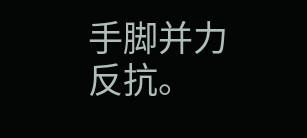手脚并力反抗。